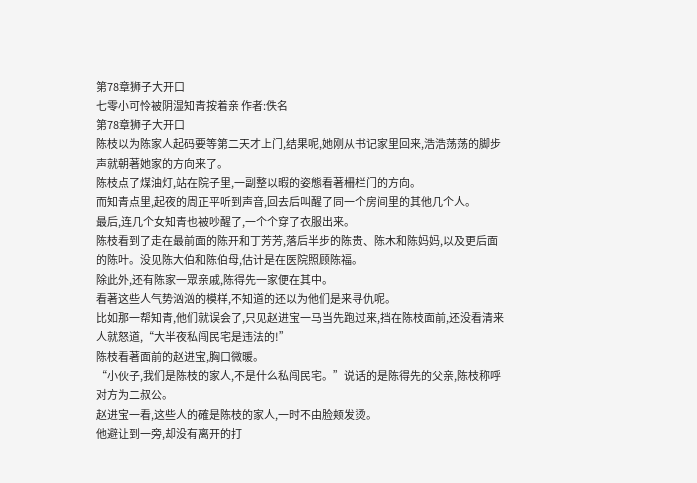第78章狮子大开口
七零小可怜被阴湿知青按着亲 作者:佚名
第78章狮子大开口
陈枝以为陈家人起码要等第二天才上门,结果呢,她刚从书记家里回来,浩浩荡荡的脚步声就朝著她家的方向来了。
陈枝点了煤油灯,站在院子里,一副整以暇的姿態看著柵栏门的方向。
而知青点里,起夜的周正平听到声音,回去后叫醒了同一个房间里的其他几个人。
最后,连几个女知青也被吵醒了,一个个穿了衣服出来。
陈枝看到了走在最前面的陈开和丁芳芳,落后半步的陈贵、陈木和陈妈妈,以及更后面的陈叶。没见陈大伯和陈伯母,估计是在医院照顾陈福。
除此外,还有陈家一眾亲戚,陈得先一家便在其中。
看著这些人气势汹汹的模样,不知道的还以为他们是来寻仇呢。
比如那一帮知青,他们就误会了,只见赵进宝一马当先跑过来,挡在陈枝面前,还没看清来人就怒道,“大半夜私闯民宅是违法的!”
陈枝看著面前的赵进宝,胸口微暖。
“小伙子,我们是陈枝的家人,不是什么私闯民宅。”说话的是陈得先的父亲,陈枝称呼对方为二叔公。
赵进宝一看,这些人的確是陈枝的家人,一时不由脸颊发烫。
他避让到一旁,却没有离开的打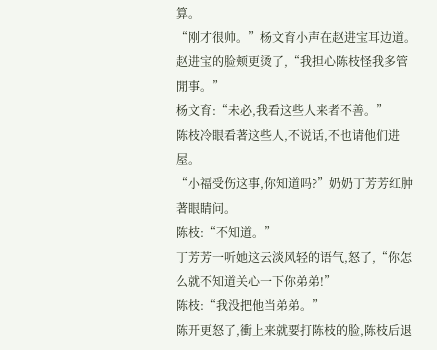算。
“刚才很帅。”杨文育小声在赵进宝耳边道。
赵进宝的脸颊更烫了,“我担心陈枝怪我多管閒事。”
杨文育:“未必,我看这些人来者不善。”
陈枝冷眼看著这些人,不说话,不也请他们进屋。
“小福受伤这事,你知道吗?”奶奶丁芳芳红肿著眼睛问。
陈枝:“不知道。”
丁芳芳一听她这云淡风轻的语气,怒了,“你怎么就不知道关心一下你弟弟!”
陈枝:“我没把他当弟弟。”
陈开更怒了,衝上来就要打陈枝的脸,陈枝后退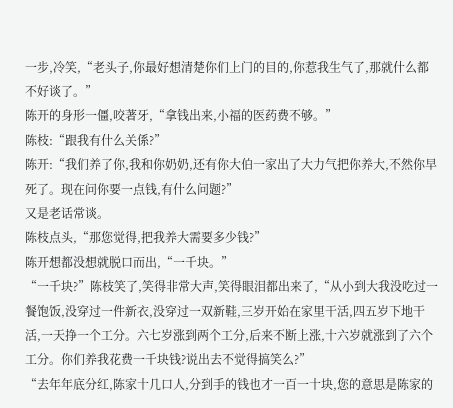一步,冷笑,“老头子,你最好想清楚你们上门的目的,你惹我生气了,那就什么都不好谈了。”
陈开的身形一僵,咬著牙,“拿钱出来,小福的医药费不够。”
陈枝:“跟我有什么关係?”
陈开:“我们养了你,我和你奶奶,还有你大伯一家出了大力气把你养大,不然你早死了。现在问你要一点钱,有什么问题?”
又是老话常谈。
陈枝点头,“那您觉得,把我养大需要多少钱?”
陈开想都没想就脱口而出,“一千块。”
“一千块?”陈枝笑了,笑得非常大声,笑得眼泪都出来了,“从小到大我没吃过一餐饱饭,没穿过一件新衣,没穿过一双新鞋,三岁开始在家里干活,四五岁下地干活,一天挣一个工分。六七岁涨到两个工分,后来不断上涨,十六岁就涨到了六个工分。你们养我花费一千块钱?说出去不觉得搞笑么?”
“去年年底分红,陈家十几口人,分到手的钱也才一百一十块,您的意思是陈家的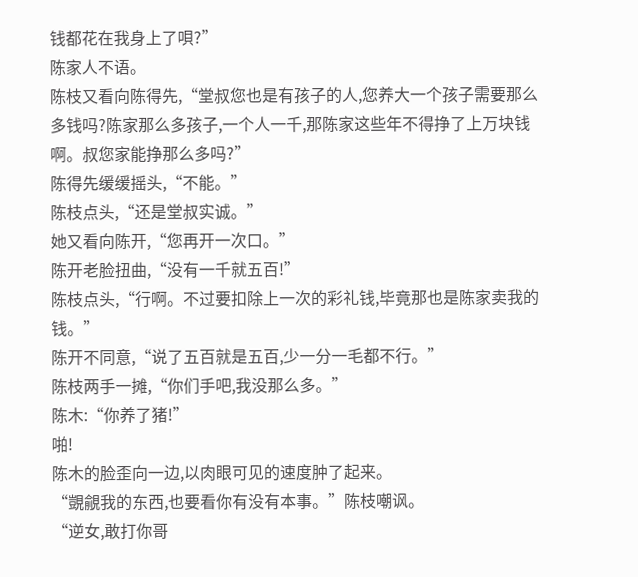钱都花在我身上了唄?”
陈家人不语。
陈枝又看向陈得先,“堂叔您也是有孩子的人,您养大一个孩子需要那么多钱吗?陈家那么多孩子,一个人一千,那陈家这些年不得挣了上万块钱啊。叔您家能挣那么多吗?”
陈得先缓缓摇头,“不能。”
陈枝点头,“还是堂叔实诚。”
她又看向陈开,“您再开一次口。”
陈开老脸扭曲,“没有一千就五百!”
陈枝点头,“行啊。不过要扣除上一次的彩礼钱,毕竟那也是陈家卖我的钱。”
陈开不同意,“说了五百就是五百,少一分一毛都不行。”
陈枝两手一摊,“你们手吧,我没那么多。”
陈木:“你养了猪!”
啪!
陈木的脸歪向一边,以肉眼可见的速度肿了起来。
“覬覦我的东西,也要看你有没有本事。”陈枝嘲讽。
“逆女,敢打你哥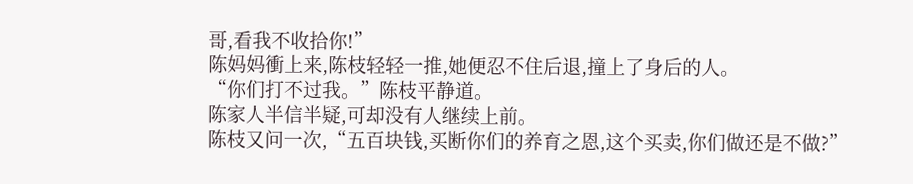哥,看我不收拾你!”
陈妈妈衝上来,陈枝轻轻一推,她便忍不住后退,撞上了身后的人。
“你们打不过我。”陈枝平静道。
陈家人半信半疑,可却没有人继续上前。
陈枝又问一次,“五百块钱,买断你们的养育之恩,这个买卖,你们做还是不做?”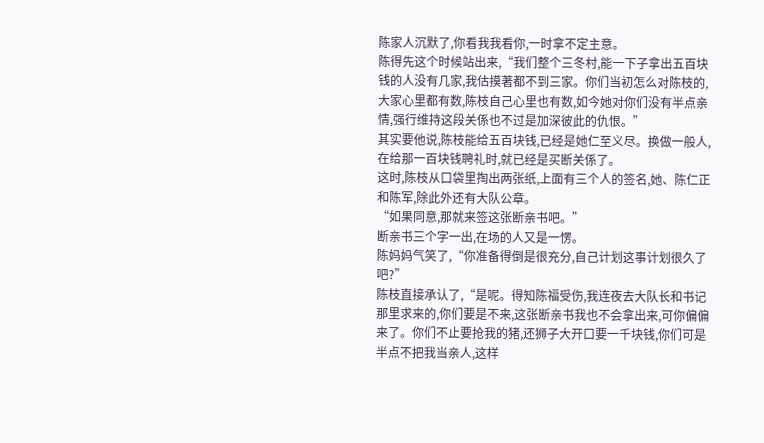陈家人沉默了,你看我我看你,一时拿不定主意。
陈得先这个时候站出来,“我们整个三冬村,能一下子拿出五百块钱的人没有几家,我估摸著都不到三家。你们当初怎么对陈枝的,大家心里都有数,陈枝自己心里也有数,如今她对你们没有半点亲情,强行维持这段关係也不过是加深彼此的仇恨。”
其实要他说,陈枝能给五百块钱,已经是她仁至义尽。换做一般人,在给那一百块钱聘礼时,就已经是买断关係了。
这时,陈枝从口袋里掏出两张纸,上面有三个人的签名,她、陈仁正和陈军,除此外还有大队公章。
“如果同意,那就来签这张断亲书吧。”
断亲书三个字一出,在场的人又是一愣。
陈妈妈气笑了,“你准备得倒是很充分,自己计划这事计划很久了吧?”
陈枝直接承认了,“是呢。得知陈福受伤,我连夜去大队长和书记那里求来的,你们要是不来,这张断亲书我也不会拿出来,可你偏偏来了。你们不止要抢我的猪,还狮子大开口要一千块钱,你们可是半点不把我当亲人,这样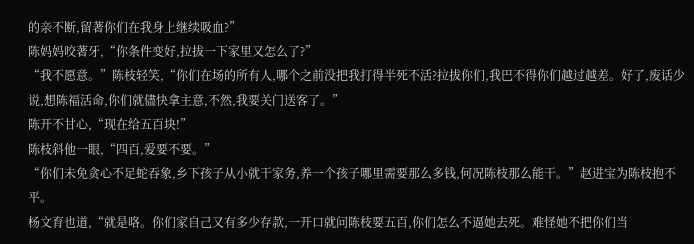的亲不断,留著你们在我身上继续吸血?”
陈妈妈咬著牙,“你条件变好,拉拔一下家里又怎么了?”
“我不愿意。”陈枝轻笑,“你们在场的所有人,哪个之前没把我打得半死不活?拉拔你们,我巴不得你们越过越差。好了,废话少说,想陈福活命,你们就儘快拿主意,不然,我要关门送客了。”
陈开不甘心,“现在给五百块!”
陈枝斜他一眼,“四百,爱要不要。”
“你们未免贪心不足蛇吞象,乡下孩子从小就干家务,养一个孩子哪里需要那么多钱,何况陈枝那么能干。”赵进宝为陈枝抱不平。
杨文育也道,“就是咯。你们家自己又有多少存款,一开口就问陈枝要五百,你们怎么不逼她去死。难怪她不把你们当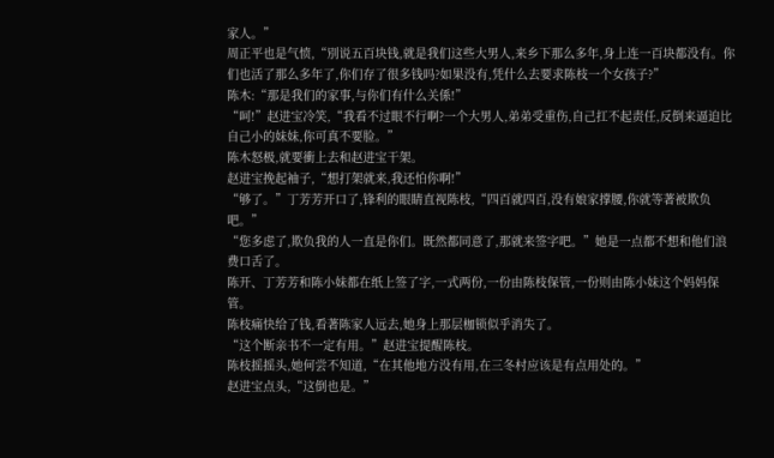家人。”
周正平也是气愤,“別说五百块钱,就是我们这些大男人,来乡下那么多年,身上连一百块都没有。你们也活了那么多年了,你们存了很多钱吗?如果没有,凭什么去要求陈枝一个女孩子?”
陈木:“那是我们的家事,与你们有什么关係!”
“呵!”赵进宝冷笑,“我看不过眼不行啊?一个大男人,弟弟受重伤,自己扛不起责任,反倒来逼迫比自己小的妹妹,你可真不要脸。”
陈木怒极,就要衝上去和赵进宝干架。
赵进宝挽起袖子,“想打架就来,我还怕你啊!”
“够了。”丁芳芳开口了,锋利的眼睛直视陈枝,“四百就四百,没有娘家撑腰,你就等著被欺负吧。”
“您多虑了,欺负我的人一直是你们。既然都同意了,那就来签字吧。”她是一点都不想和他们浪费口舌了。
陈开、丁芳芳和陈小妹都在纸上签了字,一式两份,一份由陈枝保管,一份则由陈小妹这个妈妈保管。
陈枝痛快给了钱,看著陈家人远去,她身上那层枷锁似乎消失了。
“这个断亲书不一定有用。”赵进宝提醒陈枝。
陈枝摇摇头,她何尝不知道,“在其他地方没有用,在三冬村应该是有点用处的。”
赵进宝点头,“这倒也是。”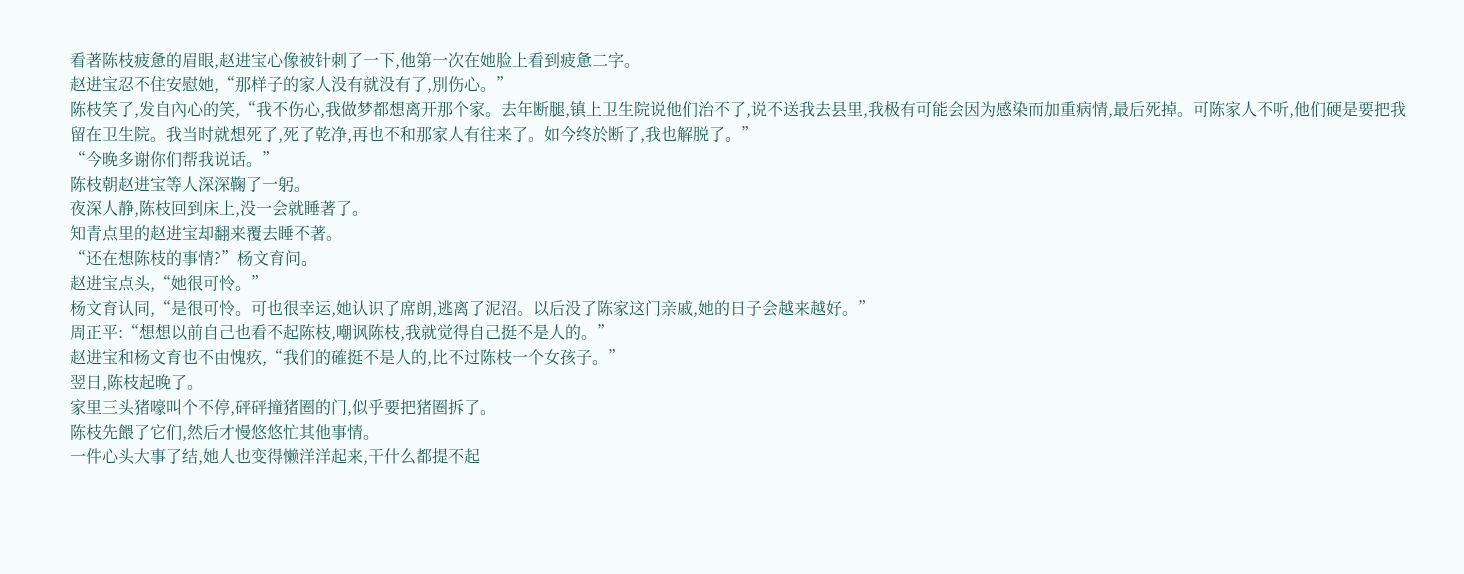看著陈枝疲惫的眉眼,赵进宝心像被针刺了一下,他第一次在她脸上看到疲惫二字。
赵进宝忍不住安慰她,“那样子的家人没有就没有了,別伤心。”
陈枝笑了,发自內心的笑,“我不伤心,我做梦都想离开那个家。去年断腿,镇上卫生院说他们治不了,说不送我去县里,我极有可能会因为感染而加重病情,最后死掉。可陈家人不听,他们硬是要把我留在卫生院。我当时就想死了,死了乾净,再也不和那家人有往来了。如今终於断了,我也解脱了。”
“今晚多谢你们帮我说话。”
陈枝朝赵进宝等人深深鞠了一躬。
夜深人静,陈枝回到床上,没一会就睡著了。
知青点里的赵进宝却翻来覆去睡不著。
“还在想陈枝的事情?”杨文育问。
赵进宝点头,“她很可怜。”
杨文育认同,“是很可怜。可也很幸运,她认识了席朗,逃离了泥沼。以后没了陈家这门亲戚,她的日子会越来越好。”
周正平:“想想以前自己也看不起陈枝,嘲讽陈枝,我就觉得自己挺不是人的。”
赵进宝和杨文育也不由愧疚,“我们的確挺不是人的,比不过陈枝一个女孩子。”
翌日,陈枝起晚了。
家里三头猪嚎叫个不停,砰砰撞猪圈的门,似乎要把猪圈拆了。
陈枝先餵了它们,然后才慢悠悠忙其他事情。
一件心头大事了结,她人也变得懒洋洋起来,干什么都提不起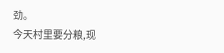劲。
今天村里要分粮,现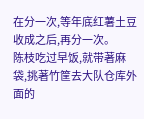在分一次,等年底红薯土豆收成之后,再分一次。
陈枝吃过早饭,就带著麻袋,挑著竹筐去大队仓库外面的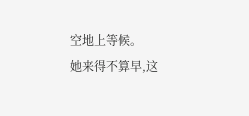空地上等候。
她来得不算早,这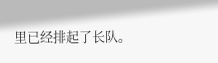里已经排起了长队。